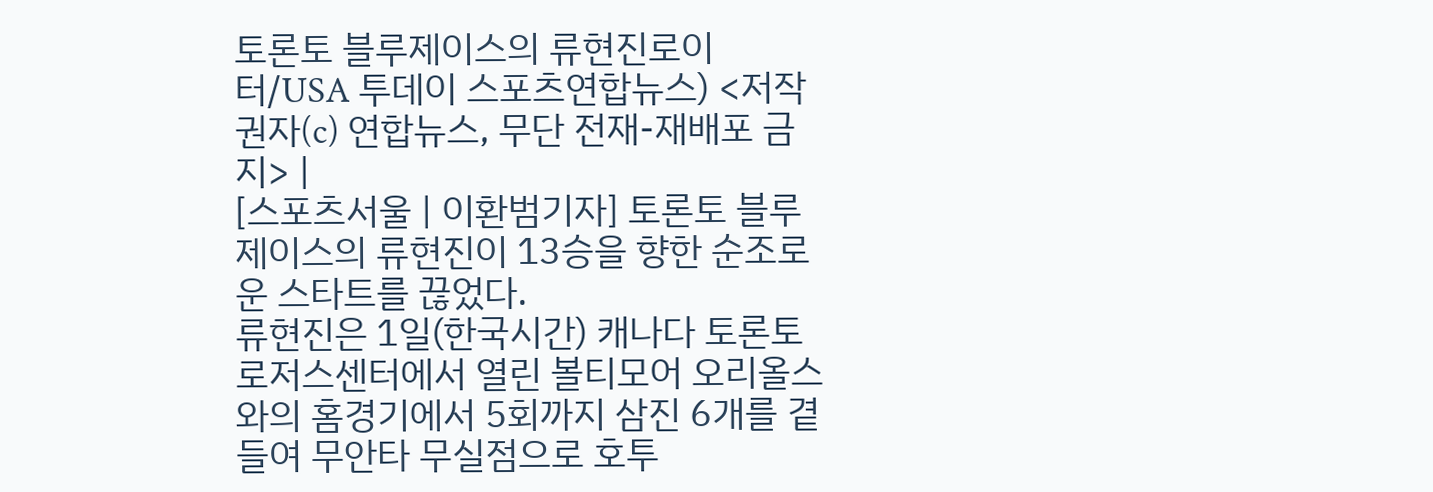토론토 블루제이스의 류현진로이터/USA 투데이 스포츠연합뉴스) <저작권자(c) 연합뉴스, 무단 전재-재배포 금지> |
[스포츠서울 | 이환범기자] 토론토 블루제이스의 류현진이 13승을 향한 순조로운 스타트를 끊었다.
류현진은 1일(한국시간) 캐나다 토론토 로저스센터에서 열린 볼티모어 오리올스와의 홈경기에서 5회까지 삼진 6개를 곁들여 무안타 무실점으로 호투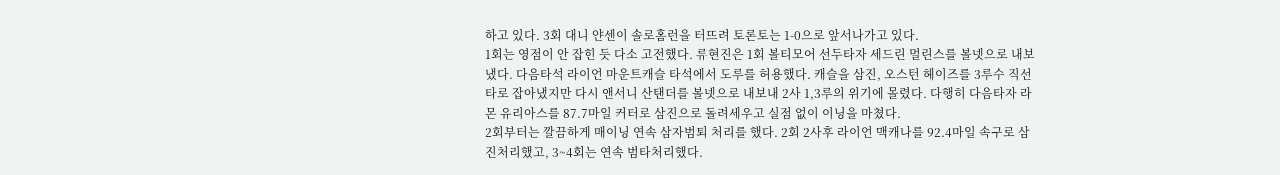하고 있다. 3회 대니 얀센이 솔로홈런을 터뜨려 토론토는 1-0으로 앞서나가고 있다.
1회는 영점이 안 잡힌 듯 다소 고전했다. 류현진은 1회 볼티모어 선두타자 세드린 멀린스를 볼넷으로 내보냈다. 다음타석 라이언 마운트캐슬 타석에서 도루를 허용했다. 캐슬을 삼진, 오스턴 헤이즈를 3루수 직선타로 잡아냈지만 다시 앤서니 산탠더를 볼넷으로 내보내 2사 1,3루의 위기에 몰렸다. 다행히 다음타자 라몬 유리아스를 87.7마일 커터로 삼진으로 돌려세우고 실점 없이 이닝을 마쳤다.
2회부터는 깔끔하게 매이닝 연속 삼자범퇴 처리를 했다. 2회 2사후 라이언 맥캐나를 92.4마일 속구로 삼진처리했고, 3~4회는 연속 범타처리했다.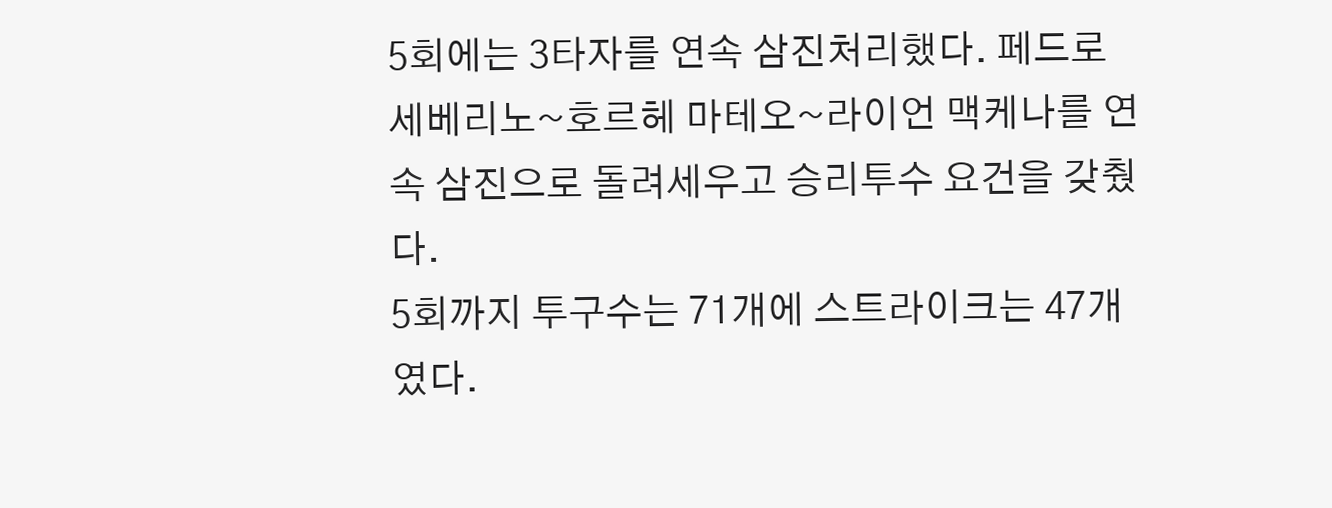5회에는 3타자를 연속 삼진처리했다. 페드로 세베리노~호르헤 마테오~라이언 맥케나를 연속 삼진으로 돌려세우고 승리투수 요건을 갖췄다.
5회까지 투구수는 71개에 스트라이크는 47개였다.